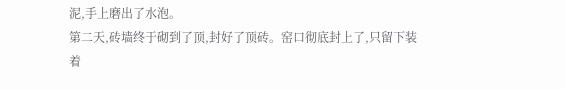泥,手上磨出了水泡。
第二天,砖墙终于砌到了顶,封好了顶砖。窑口彻底封上了,只留下装着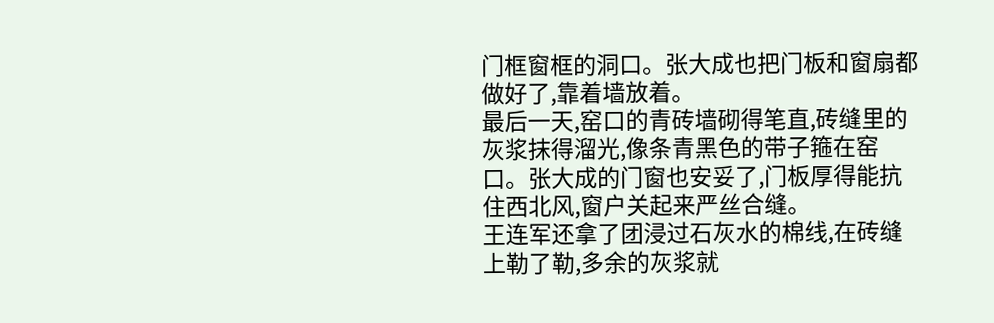门框窗框的洞口。张大成也把门板和窗扇都做好了,靠着墙放着。
最后一天,窑口的青砖墙砌得笔直,砖缝里的灰浆抹得溜光,像条青黑色的带子箍在窑口。张大成的门窗也安妥了,门板厚得能抗住西北风,窗户关起来严丝合缝。
王连军还拿了团浸过石灰水的棉线,在砖缝上勒了勒,多余的灰浆就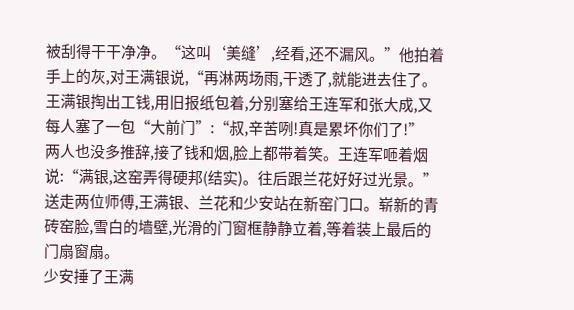被刮得干干净净。“这叫‘美缝’,经看,还不漏风。”他拍着手上的灰,对王满银说,“再淋两场雨,干透了,就能进去住了。
王满银掏出工钱,用旧报纸包着,分别塞给王连军和张大成,又每人塞了一包“大前门”:“叔,辛苦咧!真是累坏你们了!”
两人也没多推辞,接了钱和烟,脸上都带着笑。王连军咂着烟说:“满银,这窑弄得硬邦(结实)。往后跟兰花好好过光景。”
送走两位师傅,王满银、兰花和少安站在新窑门口。崭新的青砖窑脸,雪白的墙壁,光滑的门窗框静静立着,等着装上最后的门扇窗扇。
少安捶了王满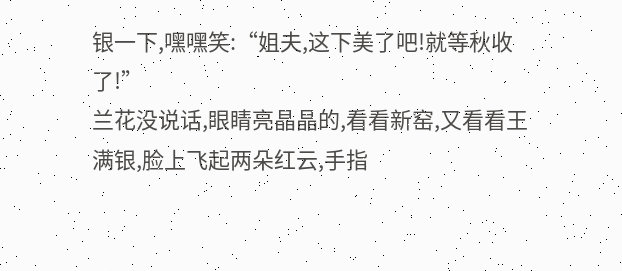银一下,嘿嘿笑:“姐夫,这下美了吧!就等秋收了!”
兰花没说话,眼睛亮晶晶的,看看新窑,又看看王满银,脸上飞起两朵红云,手指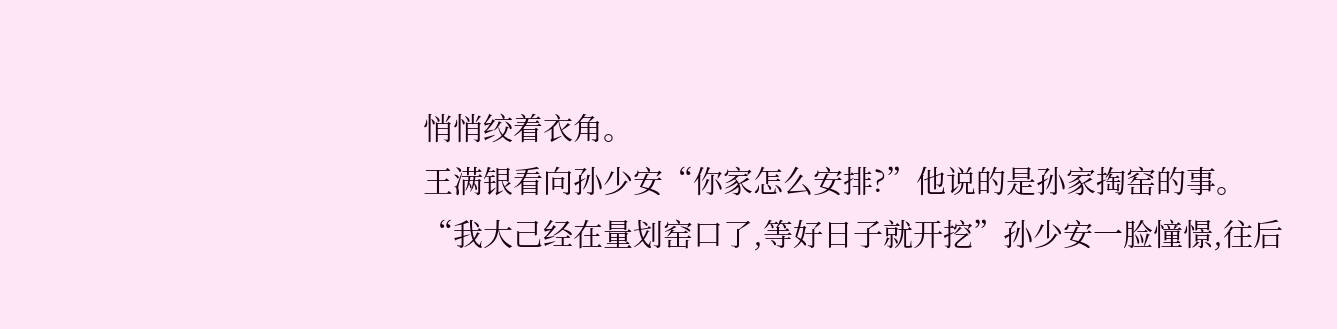悄悄绞着衣角。
王满银看向孙少安“你家怎么安排?”他说的是孙家掏窑的事。
“我大己经在量划窑口了,等好日子就开挖”孙少安一脸憧憬,往后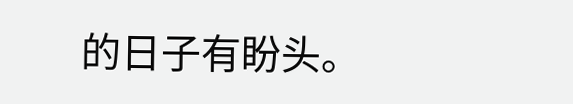的日子有盼头。